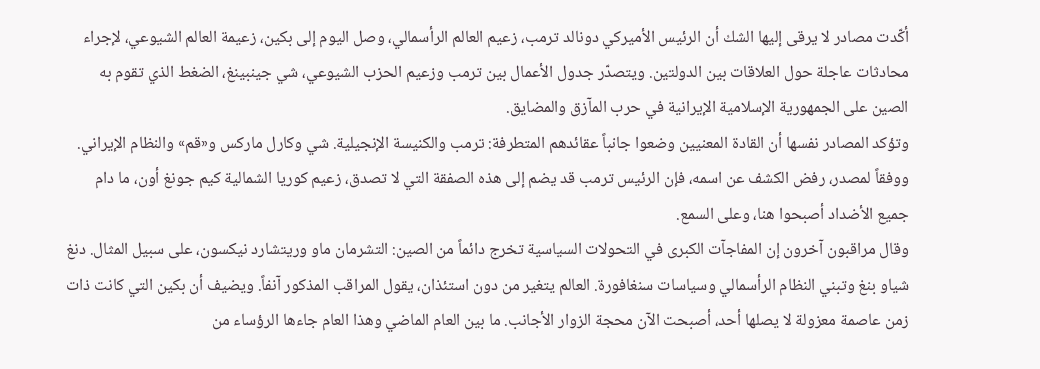أكّدت مصادر لا يرقى إليها الشك أن الرئيس الأميركي دونالد ترمب، زعيم العالم الرأسمالي، وصل اليوم إلى بكين، زعيمة العالم الشيوعي، لإجراء محادثات عاجلة حول العلاقات بين الدولتين. ويتصدّر جدول الأعمال بين ترمب وزعيم الحزب الشيوعي، شي جينبينغ، الضغط الذي تقوم به الصين على الجمهورية الإسلامية الإيرانية في حرب المآزق والمضايق.
وتؤكد المصادر نفسها أن القادة المعنيين وضعوا جانباً عقائدهم المتطرفة: ترمب والكنيسة الإنجيلية. شي وكارل ماركس و«قم» والنظام الإيراني. ووفقاً لمصدر، رفض الكشف عن اسمه، فإن الرئيس ترمب قد يضم إلى هذه الصفقة التي لا تصدق، زعيم كوريا الشمالية كيم جونغ أون، ما دام جميع الأضداد أصبحوا هنا، وعلى السمع.
وقال مراقبون آخرون إن المفاجآت الكبرى في التحولات السياسية تخرج دائماً من الصين: التشرمان ماو وريتشارد نيكسون، على سبيل المثال. دنغ شياو بنغ وتبني النظام الرأسمالي وسياسات سنغافورة. العالم يتغير من دون استئذان، يقول المراقب المذكور آنفاً. ويضيف أن بكين التي كانت ذات زمن عاصمة معزولة لا يصلها أحد، أصبحت الآن محجة الزوار الأجانب. ما بين العام الماضي وهذا العام جاءها الرؤساء من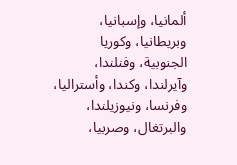ألمانيا، وإسبانيا، وبريطانيا، وكوريا الجنوبية، وفنلندا، وآيرلندا، وكندا، وأستراليا، وفرنسا، ونيوزيلندا، والبرتغال، وصربيا،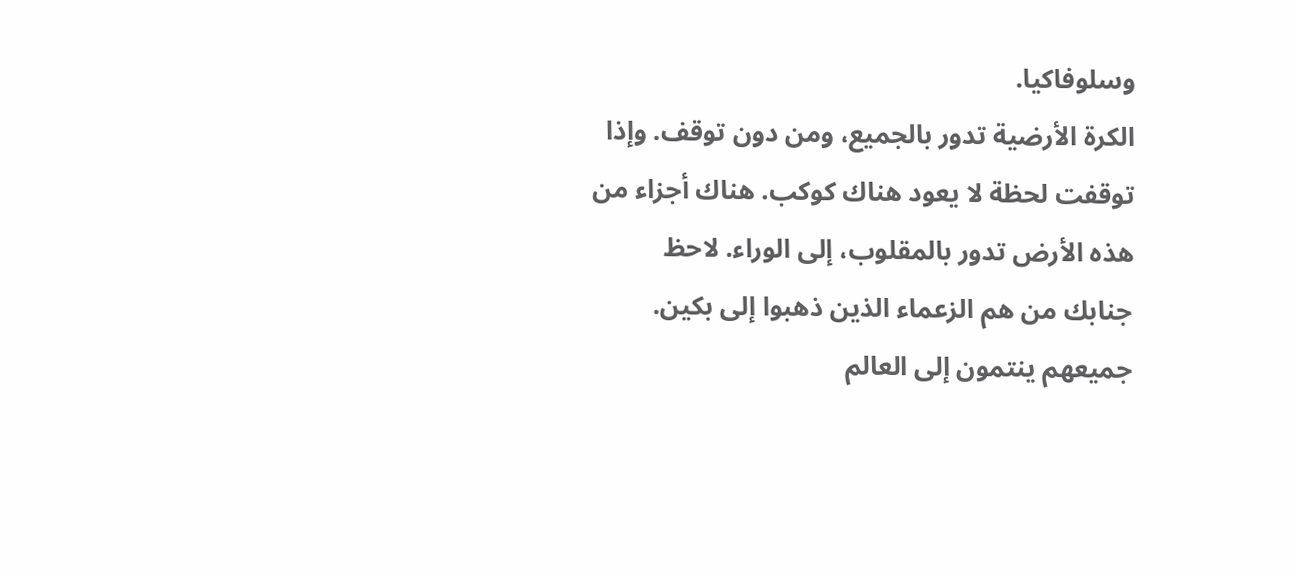وسلوفاكيا.
الكرة الأرضية تدور بالجميع، ومن دون توقف. وإذا توقفت لحظة لا يعود هناك كوكب. هناك أجزاء من هذه الأرض تدور بالمقلوب، إلى الوراء. لاحظ جنابك من هم الزعماء الذين ذهبوا إلى بكين. جميعهم ينتمون إلى العالم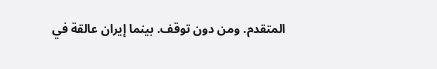المتقدم. ومن دون توقف. بينما إيران عالقة في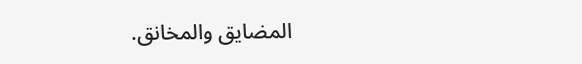المضايق والمخانق.